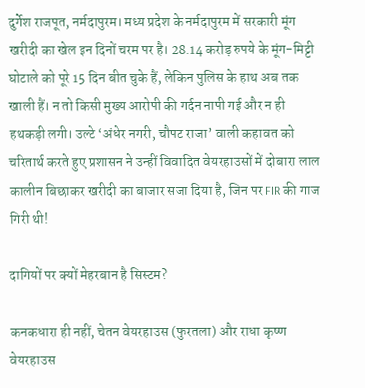दुर्गेश राजपूत, नर्मदापुरम। मध्य प्रदेश के नर्मदापुरम में सरकारी मूंग खरीदी का खेल इन दिनों चरम पर है। 28.14 करोड़ रुपये के मूंग-मिट्टी घोटाले को पूरे 15 दिन बीत चुके हैं, लेकिन पुलिस के हाथ अब तक खाली हैं। न तो किसी मुख्य आरोपी की गर्दन नापी गई और न ही हथकड़ी लगी। उल्टे ‘अंधेर नगरी, चौपट राजा’ वाली कहावत को चरितार्थ करते हुए प्रशासन ने उन्हीं विवादित वेयरहाउसों में दोबारा लाल कालीन बिछाकर खरीदी का बाजार सजा दिया है, जिन पर FIR की गाज गिरी थी!

दागियों पर क्यों मेहरबान है सिस्टम?

कनकधारा ही नहीं, चेतन वेयरहाउस (फुरतला) और राधा कृष्ण वेयरहाउस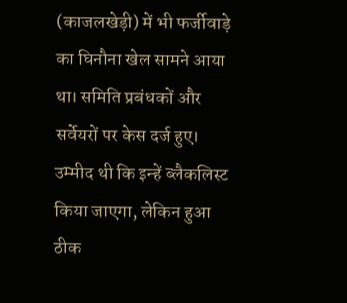(काजलखेड़ी) में भी फर्जीवाड़े का घिनौना खेल सामने आया था। समिति प्रबंधकों और सर्वेयरों पर केस दर्ज हुए। उम्मीद थी कि इन्हें ब्लैकलिस्ट किया जाएगा, लेकिन हुआ ठीक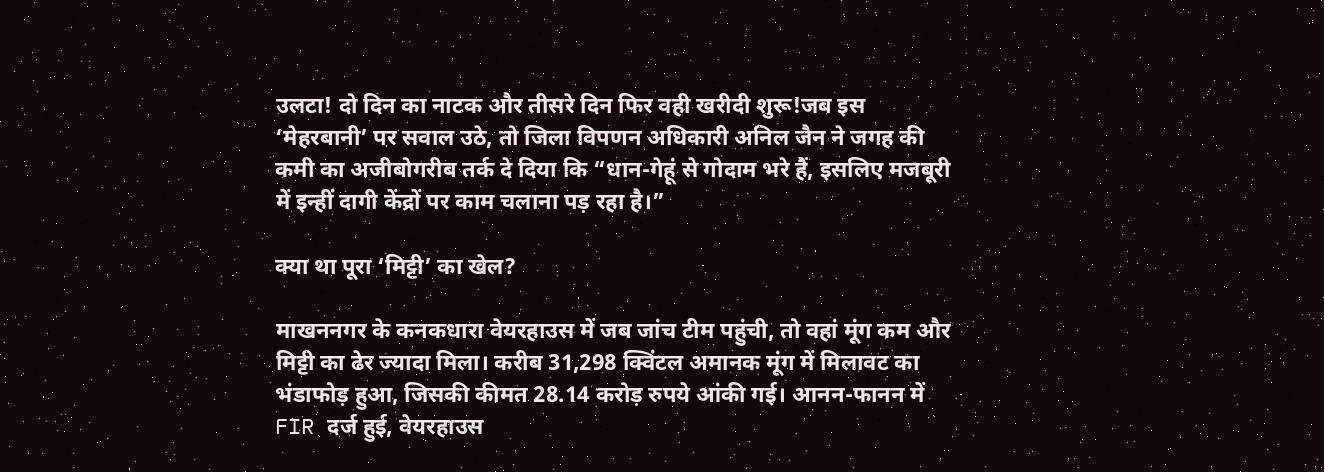उलटा! दो दिन का नाटक और तीसरे दिन फिर वही खरीदी शुरू!जब इस ‘मेहरबानी’ पर सवाल उठे, तो जिला विपणन अधिकारी अनिल जैन ने जगह की कमी का अजीबोगरीब तर्क दे दिया कि “धान-गेहूं से गोदाम भरे हैं, इसलिए मजबूरी में इन्हीं दागी केंद्रों पर काम चलाना पड़ रहा है।”

क्या था पूरा ‘मिट्टी’ का खेल?

माखननगर के कनकधारा वेयरहाउस में जब जांच टीम पहुंची, तो वहां मूंग कम और मिट्टी का ढेर ज्यादा मिला। करीब 31,298 क्विंटल अमानक मूंग में मिलावट का भंडाफोड़ हुआ, जिसकी कीमत 28.14 करोड़ रुपये आंकी गई। आनन-फानन में FIR दर्ज हुई, वेयरहाउस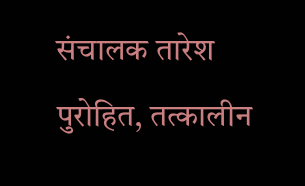संचालक तारेश पुरोहित, तत्कालीन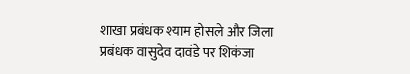शाखा प्रबंधक श्याम होसले और जिला प्रबंधक वासुदेव दावंडे पर शिकंजा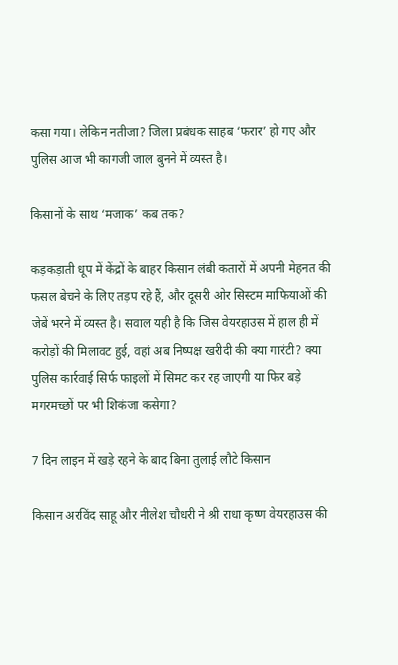कसा गया। लेकिन नतीजा? जिला प्रबंधक साहब ‘फरार’ हो गए और पुलिस आज भी कागजी जाल बुनने में व्यस्त है।

किसानों के साथ ‘मजाक’ कब तक?

कड़कड़ाती धूप में केंद्रों के बाहर किसान लंबी कतारों में अपनी मेहनत की फसल बेचने के लिए तड़प रहे हैं, और दूसरी ओर सिस्टम माफियाओं की जेबें भरने में व्यस्त है। सवाल यही है कि जिस वेयरहाउस में हाल ही में करोड़ों की मिलावट हुई, वहां अब निष्पक्ष खरीदी की क्या गारंटी? क्या पुलिस कार्रवाई सिर्फ फाइलों में सिमट कर रह जाएगी या फिर बड़े मगरमच्छों पर भी शिकंजा कसेगा?

7 दिन लाइन में खड़े रहने के बाद बिना तुलाई लौटे किसान

किसान अरविंद साहू और नीलेश चौधरी ने श्री राधा कृष्ण वेयरहाउस की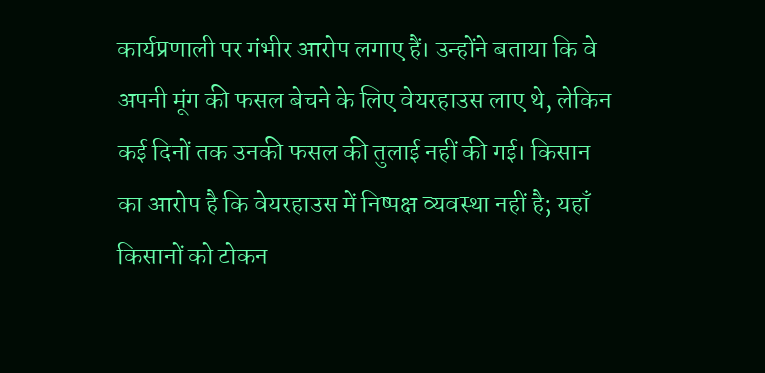कार्यप्रणाली पर गंभीर आरोप लगाए हैं। उन्होंने बताया कि वे अपनी मूंग की फसल बेचने के लिए वेयरहाउस लाए थे, लेकिन कई दिनों तक उनकी फसल की तुलाई नहीं की गई। किसान का आरोप है कि वेयरहाउस में निष्पक्ष व्यवस्था नहीं है; यहाँ किसानों को टोकन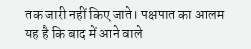तक जारी नहीं किए जाते। पक्षपात का आलम यह है कि बाद में आने वाले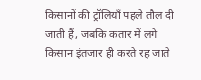किसानों की ट्रॉलियाँ पहले तौल दी जाती हैं, जबकि कतार में लगे किसान इंतजार ही करते रह जाते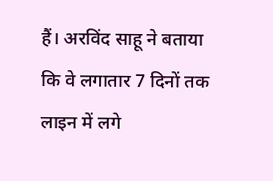हैं। अरविंद साहू ने बताया कि वे लगातार 7 दिनों तक लाइन में लगे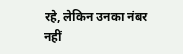रहे, लेकिन उनका नंबर नहीं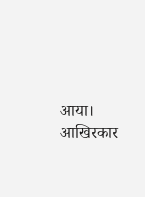आया। आखिरकार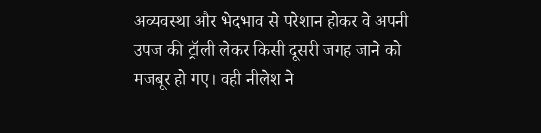अव्यवस्था और भेदभाव से परेशान होकर वे अपनी उपज की ट्रॉली लेकर किसी दूसरी जगह जाने को मजबूर हो गए। वही नीलेश ने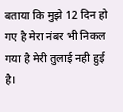बताया कि मुझे 12 दिन हो गए है मेरा नंबर भी निकल गया है मेरी तुलाई नही हुई है।